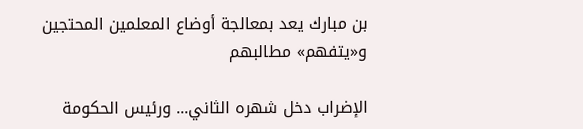بن مبارك يعد بمعالجة أوضاع المعلمين المحتجين و«يتفهم» مطالبهم

الإضراب دخل شهره الثاني... ورئيس الحكومة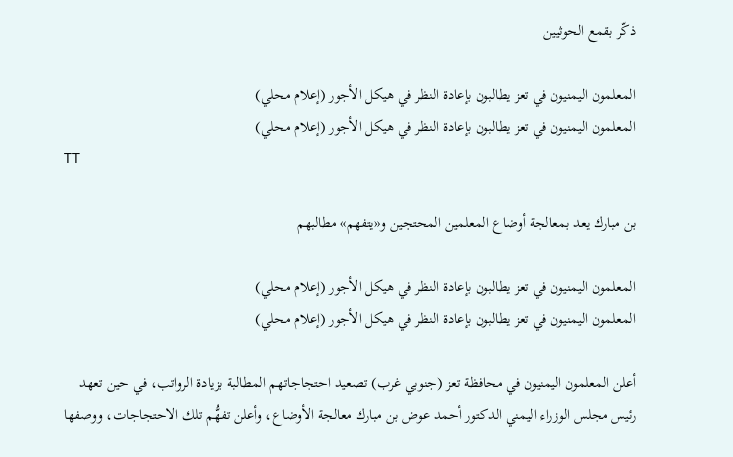ذكّر بقمع الحوثيين

المعلمون اليمنيون في تعز يطالبون بإعادة النظر في هيكل الأجور (إعلام محلي)
المعلمون اليمنيون في تعز يطالبون بإعادة النظر في هيكل الأجور (إعلام محلي)
TT

بن مبارك يعد بمعالجة أوضاع المعلمين المحتجين و«يتفهم» مطالبهم

المعلمون اليمنيون في تعز يطالبون بإعادة النظر في هيكل الأجور (إعلام محلي)
المعلمون اليمنيون في تعز يطالبون بإعادة النظر في هيكل الأجور (إعلام محلي)

أعلن المعلمون اليمنيون في محافظة تعز (جنوبي غرب) تصعيد احتجاجاتهم المطالبة بزيادة الرواتب، في حين تعهد رئيس مجلس الوزراء اليمني الدكتور أحمد عوض بن مبارك معالجة الأوضاع، وأعلن تفهُّم تلك الاحتجاجات، ووصفها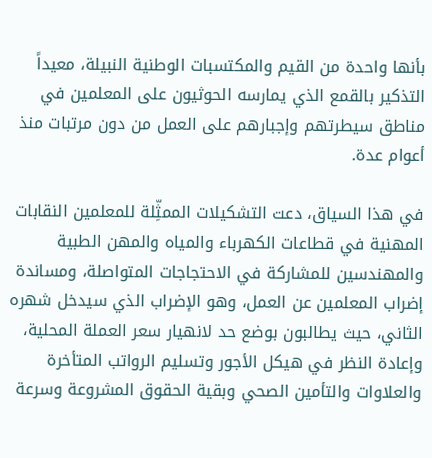بأنها واحدة من القيم والمكتسبات الوطنية النبيلة، معيداً التذكير بالقمع الذي يمارسه الحوثيون على المعلمين في مناطق سيطرتهم وإجبارهم على العمل من دون مرتبات منذ أعوام عدة.

في هذا السياق، دعت التشكيلات الممثِّلة للمعلمين النقابات المهنية في قطاعات الكهرباء والمياه والمهن الطبية والمهندسين للمشاركة في الاحتجاجات المتواصلة، ومساندة إضراب المعلمين عن العمل، وهو الإضراب الذي سيدخل شهره الثاني، حيث يطالبون بوضع حد لانهيار سعر العملة المحلية، وإعادة النظر في هيكل الأجور وتسليم الرواتب المتأخرة والعلاوات والتأمين الصحي وبقية الحقوق المشروعة وسرعة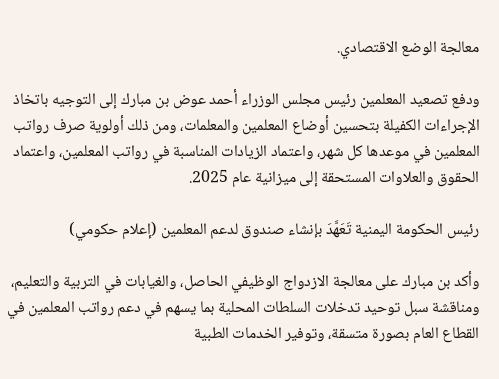معالجة الوضع الاقتصادي.

ودفع تصعيد المعلمين رئيس مجلس الوزراء أحمد عوض بن مبارك إلى التوجيه باتخاذ الإجراءات الكفيلة بتحسين أوضاع المعلمين والمعلمات، ومن ذلك أولوية صرف رواتب المعلمين في موعدها كل شهر، واعتماد الزيادات المناسبة في رواتب المعلمين، واعتماد الحقوق والعلاوات المستحقة إلى ميزانية عام 2025.

رئيس الحكومة اليمنية تَعَهَّدَ بإنشاء صندوق لدعم المعلمين (إعلام حكومي)

وأكد بن مبارك على معالجة الازدواج الوظيفي الحاصل، والغيابات في التربية والتعليم، ومناقشة سبل توحيد تدخلات السلطات المحلية بما يسهم في دعم رواتب المعلمين في القطاع العام بصورة متسقة، وتوفير الخدمات الطبية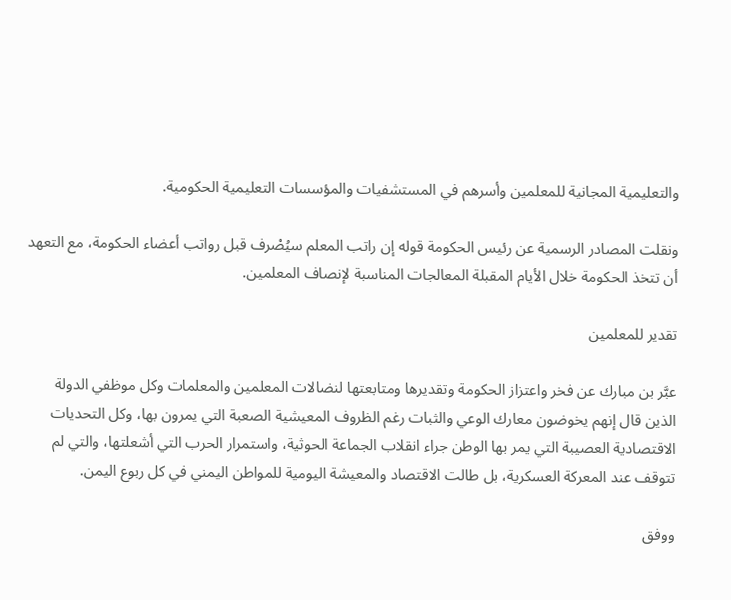والتعليمية المجانية للمعلمين وأسرهم في المستشفيات والمؤسسات التعليمية الحكومية.

ونقلت المصادر الرسمية عن رئيس الحكومة قوله إن راتب المعلم سيُصْرف قبل رواتب أعضاء الحكومة، مع التعهد أن تتخذ الحكومة خلال الأيام المقبلة المعالجات المناسبة لإنصاف المعلمين.

تقدير للمعلمين

عبَّر بن مبارك عن فخر واعتزاز الحكومة وتقديرها ومتابعتها لنضالات المعلمين والمعلمات وكل موظفي الدولة الذين قال إنهم يخوضون معارك الوعي والثبات رغم الظروف المعيشية الصعبة التي يمرون بها، وكل التحديات الاقتصادية العصيبة التي يمر بها الوطن جراء انقلاب الجماعة الحوثية، واستمرار الحرب التي أشعلتها، والتي لم تتوقف عند المعركة العسكرية، بل طالت الاقتصاد والمعيشة اليومية للمواطن اليمني في كل ربوع اليمن.

ووفق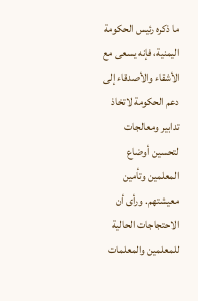ما ذكره رئيس الحكومة اليمنية، فإنه يسعى مع الأشقاء والأصدقاء إلى دعم الحكومة لاتخاذ تدابير ومعالجات لتحسين أوضاع المعلمين وتأمين معيشتهم. ورأى أن الاحتجاجات الحالية للمعلمين والمعلمات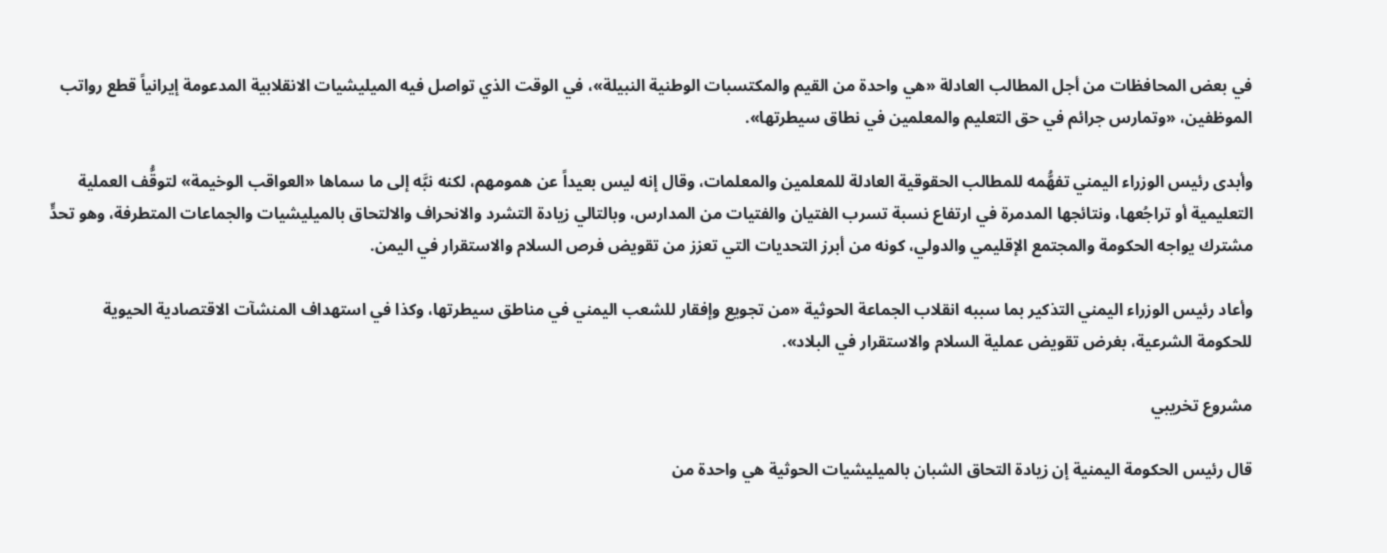في بعض المحافظات من أجل المطالب العادلة «هي واحدة من القيم والمكتسبات الوطنية النبيلة»، في الوقت الذي تواصل فيه الميليشيات الانقلابية المدعومة إيرانياً قطع رواتب الموظفين، «وتمارس جرائم في حق التعليم والمعلمين في نطاق سيطرتها».

وأبدى رئيس الوزراء اليمني تفهُّمه للمطالب الحقوقية العادلة للمعلمين والمعلمات، وقال إنه ليس بعيداً عن همومهم، لكنه نبَّه إلى ما سماها «العواقب الوخيمة» لتوقُّف العملية التعليمية أو تراجُعها، ونتائجها المدمرة في ارتفاع نسبة تسرب الفتيان والفتيات من المدارس، وبالتالي زيادة التشرد والانحراف والالتحاق بالميليشيات والجماعات المتطرفة، وهو تحدٍّ مشترك يواجه الحكومة والمجتمع الإقليمي والدولي، كونه من أبرز التحديات التي تعزز من تقويض فرص السلام والاستقرار في اليمن.

وأعاد رئيس الوزراء اليمني التذكير بما سببه انقلاب الجماعة الحوثية «من تجويع وإفقار للشعب اليمني في مناطق سيطرتها، وكذا في استهداف المنشآت الاقتصادية الحيوية للحكومة الشرعية، بغرض تقويض عملية السلام والاستقرار في البلاد».

مشروع تخريبي

قال رئيس الحكومة اليمنية إن زيادة التحاق الشبان بالميليشيات الحوثية هي واحدة من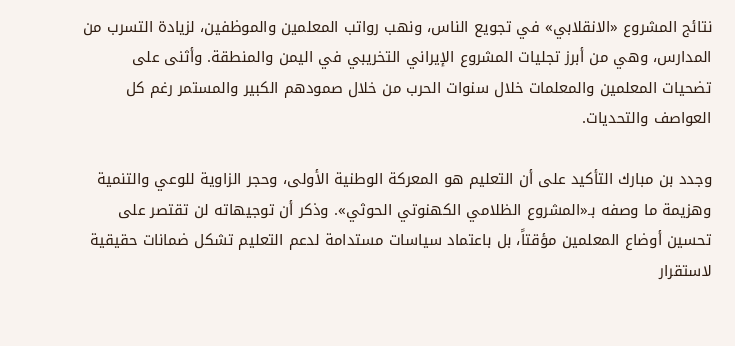نتائج المشروع «الانقلابي» في تجويع الناس، ونهب رواتب المعلمين والموظفين، لزيادة التسرب من المدارس، وهي من أبرز تجليات المشروع الإيراني التخريبي في اليمن والمنطقة. وأثنى على تضحيات المعلمين والمعلمات خلال سنوات الحرب من خلال صمودهم الكبير والمستمر رغم كل العواصف والتحديات.

وجدد بن مبارك التأكيد على أن التعليم هو المعركة الوطنية الأولى، وحجر الزاوية للوعي والتنمية وهزيمة ما وصفه بـ«المشروع الظلامي الكهنوتي الحوثي». وذكر أن توجيهاته لن تقتصر على تحسين أوضاع المعلمين مؤقتاً، بل باعتماد سياسات مستدامة لدعم التعليم تشكل ضمانات حقيقية لاستقرار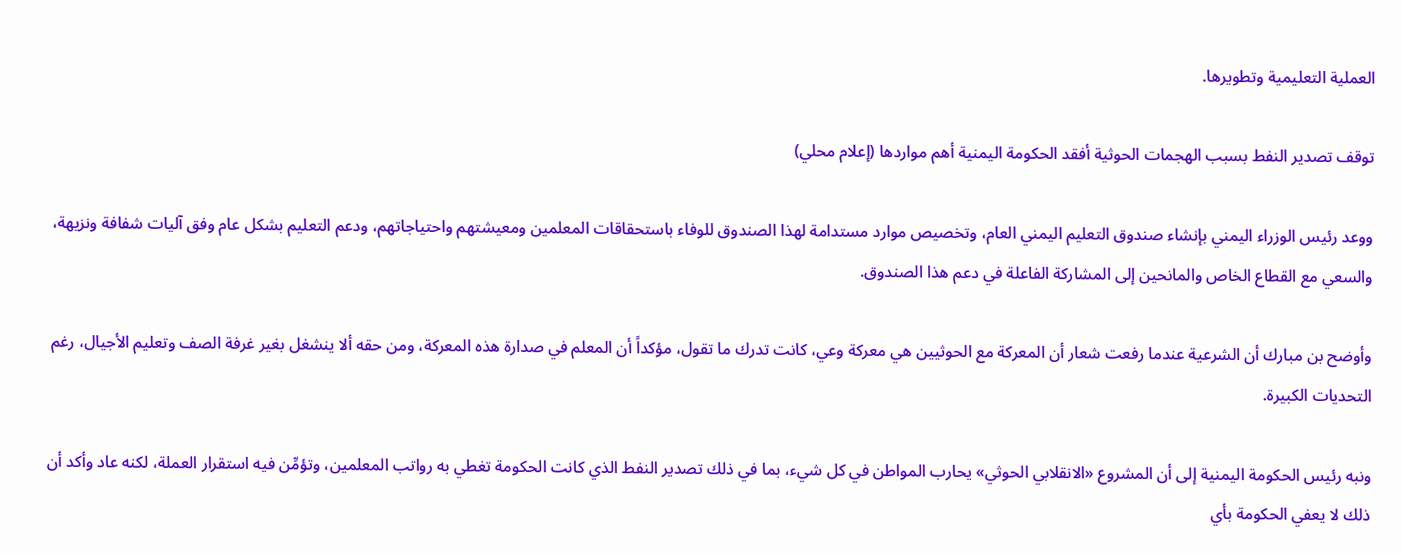العملية التعليمية وتطويرها.

توقف تصدير النفط بسبب الهجمات الحوثية أفقد الحكومة اليمنية أهم مواردها (إعلام محلي)

ووعد رئيس الوزراء اليمني بإنشاء صندوق التعليم اليمني العام، وتخصيص موارد مستدامة لهذا الصندوق للوفاء باستحقاقات المعلمين ومعيشتهم واحتياجاتهم، ودعم التعليم بشكل عام وفق آليات شفافة ونزيهة، والسعي مع القطاع الخاص والمانحين إلى المشاركة الفاعلة في دعم هذا الصندوق.

وأوضح بن مبارك أن الشرعية عندما رفعت شعار أن المعركة مع الحوثيين هي معركة وعي، كانت تدرك ما تقول، مؤكداً أن المعلم في صدارة هذه المعركة، ومن حقه ألا ينشغل بغير غرفة الصف وتعليم الأجيال، رغم التحديات الكبيرة.

ونبه رئيس الحكومة اليمنية إلى أن المشروع «الانقلابي الحوثي» يحارب المواطن في كل شيء، بما في ذلك تصدير النفط الذي كانت الحكومة تغطي به رواتب المعلمين، وتؤمِّن فيه استقرار العملة، لكنه عاد وأكد أن ذلك لا يعفي الحكومة بأي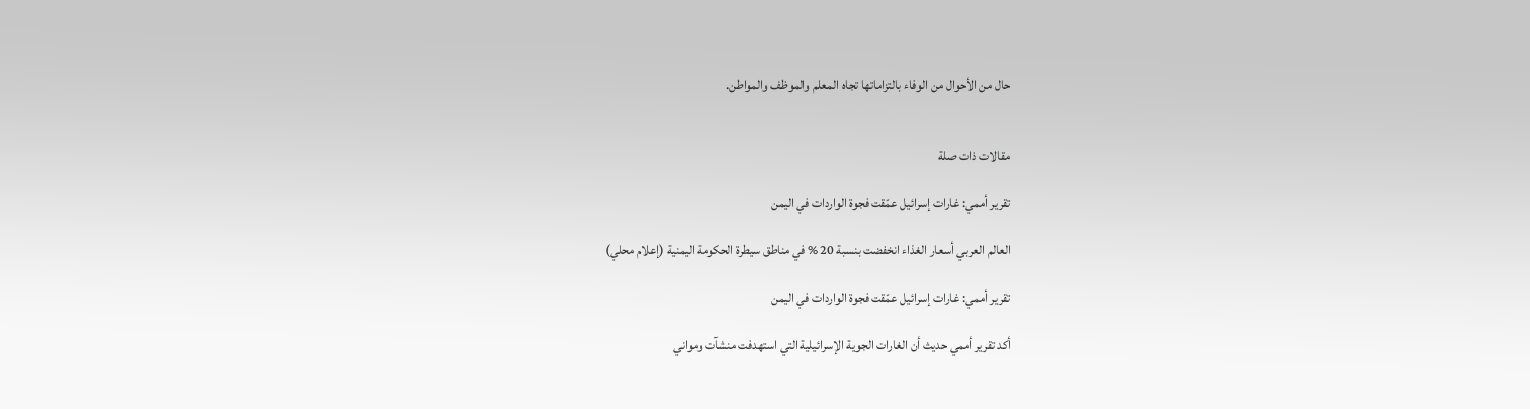حال من الأحوال من الوفاء بالتزاماتها تجاه المعلم والموظف والمواطن.


مقالات ذات صلة

تقرير أممي: غارات إسرائيل عمّقت فجوة الواردات في اليمن

العالم العربي أسعار الغذاء انخفضت بنسبة 20 % في مناطق سيطرة الحكومة اليمنية (إعلام محلي)

تقرير أممي: غارات إسرائيل عمّقت فجوة الواردات في اليمن

أكد تقرير أممي حديث أن الغارات الجوية الإسرائيلية التي استهدفت منشآت ومواني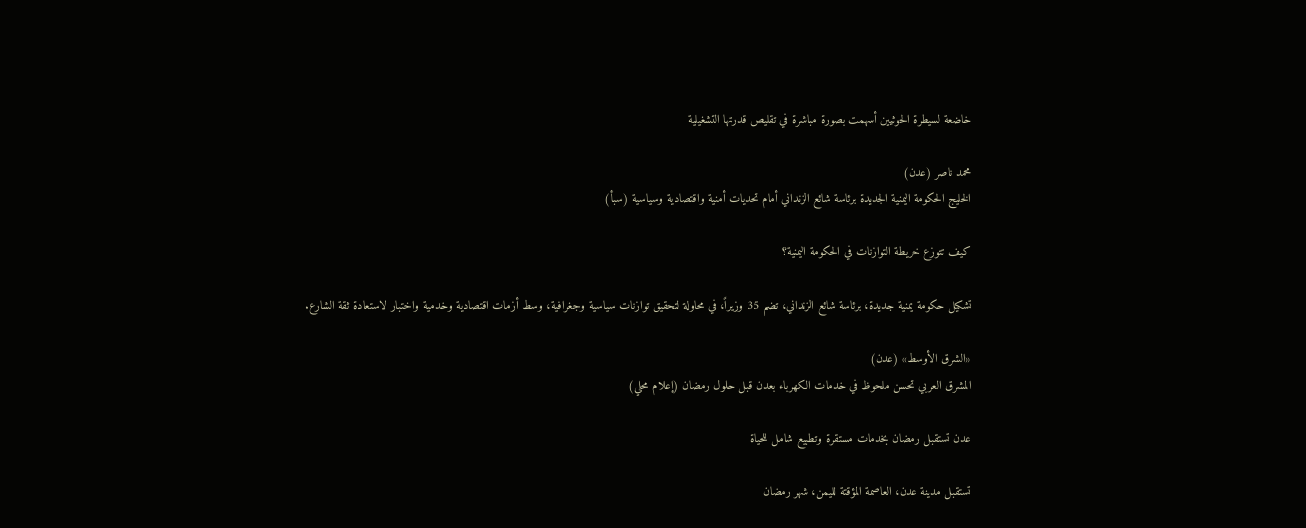خاضعة لسيطرة الحوثيين أسهمت بصورة مباشرة في تقليص قدرتها التشغيلية

محمد ناصر (عدن)
الخليج الحكومة اليمنية الجديدة برئاسة شائع الزنداني أمام تحديات أمنية واقتصادية وسياسية (سبأ)

كيف تتوزع خريطة التوازنات في الحكومة اليمنية؟

تشكيل حكومة يمنية جديدة، برئاسة شائع الزنداني، تضم 35 وزيراً، في محاولة لتحقيق توازنات سياسية وجغرافية، وسط أزمات اقتصادية وخدمية واختبار لاستعادة ثقة الشارع.

«الشرق الأوسط» (عدن)
المشرق العربي تحسن ملحوظ في خدمات الكهرباء بعدن قبل حلول رمضان (إعلام محلي)

عدن تستقبل رمضان بخدمات مستقرة وتطبيع شامل للحياة

تستقبل مدينة عدن، العاصمة المؤقتة لليمن، شهر رمضان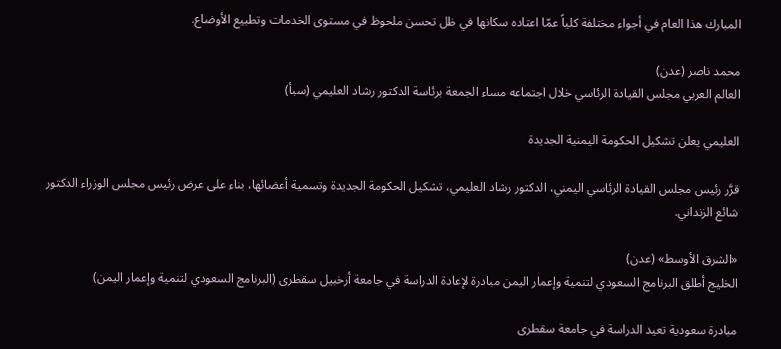المبارك هذا العام في أجواء مختلفة كلياً عمّا اعتاده سكانها في ظل تحسن ملحوظ في مستوى الخدمات وتطبيع الأوضاع.

محمد ناصر (عدن)
العالم العربي مجلس القيادة الرئاسي خلال اجتماعه مساء الجمعة برئاسة الدكتور رشاد العليمي (سبأ)

العليمي يعلن تشكيل الحكومة اليمنية الجديدة

قرَّر رئيس مجلس القيادة الرئاسي اليمني، الدكتور رشاد العليمي، تشكيل الحكومة الجديدة وتسمية أعضائها، بناء على عرض رئيس مجلس الوزراء الدكتور شائع الزنداني.

«الشرق الأوسط» (عدن)
الخليج أطلق البرنامج السعودي لتنمية وإعمار اليمن مبادرة لإعادة الدراسة في جامعة أرخبيل سقطرى (البرنامج السعودي لتنمية وإعمار اليمن)

مبادرة سعودية تعيد الدراسة في جامعة سقطرى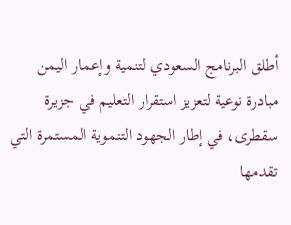أطلق البرنامج السعودي لتنمية وإعمار اليمن مبادرة نوعية لتعزيز استقرار التعليم في جزيرة سقطرى، في إطار الجهود التنموية المستمرة التي تقدمها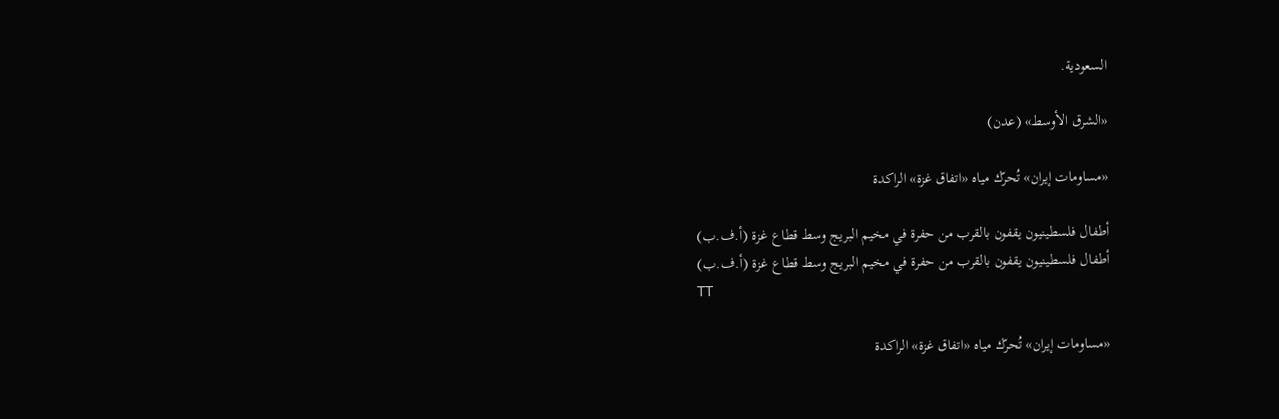السعودية.

«الشرق الأوسط» (عدن)

«مساومات إيران» تُحرّك مياه «اتفاق غزة» الراكدة

أطفال فلسطينيون يقفون بالقرب من حفرة في مخيم البريج وسط قطاع غزة (أ.ف.ب)
أطفال فلسطينيون يقفون بالقرب من حفرة في مخيم البريج وسط قطاع غزة (أ.ف.ب)
TT

«مساومات إيران» تُحرّك مياه «اتفاق غزة» الراكدة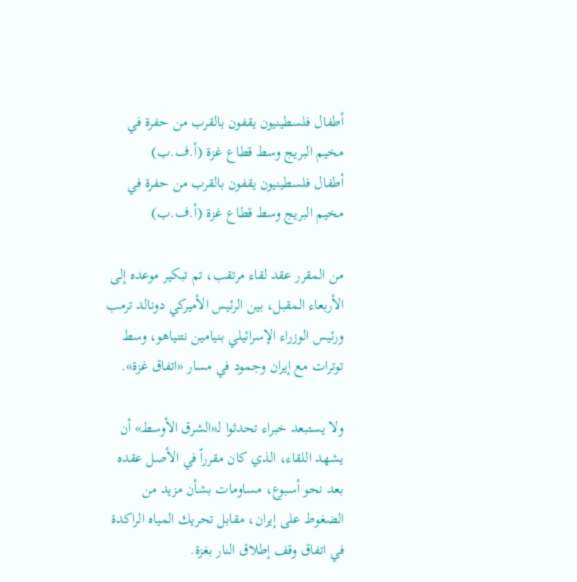أطفال فلسطينيون يقفون بالقرب من حفرة في مخيم البريج وسط قطاع غزة (أ.ف.ب)
أطفال فلسطينيون يقفون بالقرب من حفرة في مخيم البريج وسط قطاع غزة (أ.ف.ب)

من المقرر عقد لقاء مرتقب، تم تبكير موعده إلى الأربعاء المقبل، بين الرئيس الأميركي دونالد ترمب ورئيس الوزراء الإسرائيلي بنيامين نتنياهو، وسط توترات مع إيران وجمود في مسار «اتفاق غزة».

ولا يستبعد خبراء تحدثوا لـ«الشرق الأوسط» أن يشهد اللقاء، الذي كان مقرراً في الأصل عقده بعد نحو أسبوع، مساومات بشأن مزيد من الضغوط على إيران، مقابل تحريك المياه الراكدة في اتفاق وقف إطلاق النار بغزة.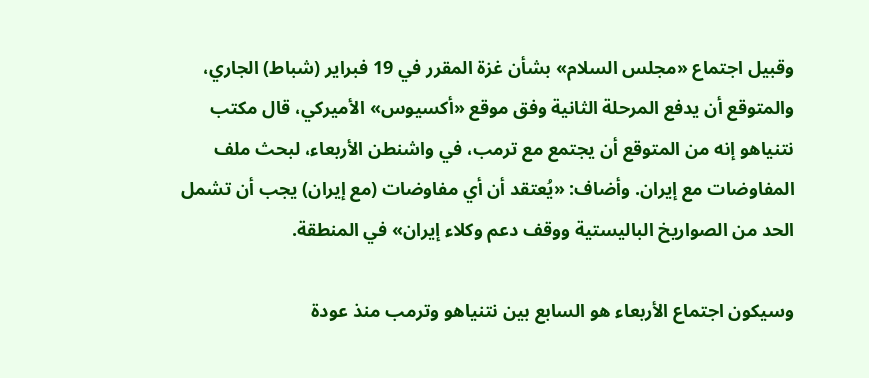وقبيل اجتماع «مجلس السلام» بشأن غزة المقرر في 19 فبراير (شباط) الجاري، والمتوقع أن يدفع المرحلة الثانية وفق موقع «أكسيوس» الأميركي، قال مكتب نتنياهو إنه من المتوقع أن يجتمع مع ترمب، في واشنطن الأربعاء، لبحث ملف المفاوضات مع إيران. وأضاف: «يُعتقد أن أي مفاوضات (مع إيران) يجب أن تشمل الحد من الصواريخ الباليستية ووقف دعم وكلاء إيران» في المنطقة.

وسيكون اجتماع الأربعاء هو السابع بين نتنياهو وترمب منذ ‌عودة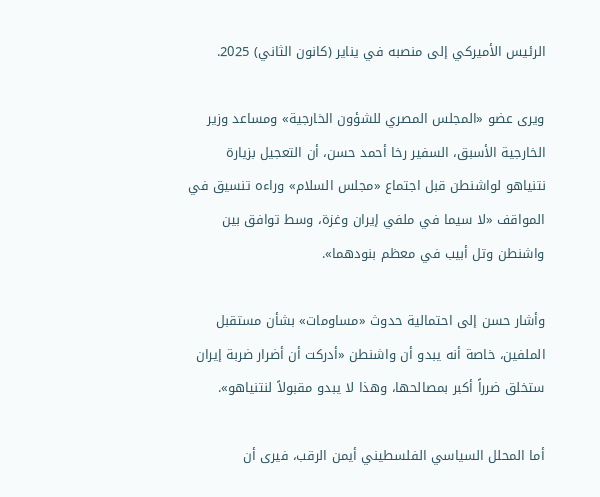الرئيس الأميركي إلى منصبه في يناير (كانون الثاني) 2025.

ويرى عضو «المجلس المصري للشؤون الخارجية» ومساعد وزير الخارجية الأسبق، السفير رخا أحمد حسن، أن التعجيل بزيارة نتنياهو لواشنطن قبل اجتماع «مجلس السلام» وراءه تنسيق في المواقف «لا سيما في ملفي إيران وغزة، وسط توافق بين واشنطن وتل أبيب في معظم بنودهما».

وأشار حسن إلى احتمالية حدوث «مساومات» بشأن مستقبل الملفين، خاصة أنه يبدو أن واشنطن «أدركت أن أضرار ضربة إيران ستخلق ضرراً أكبر بمصالحها، وهذا لا يبدو مقبولاً لنتنياهو».

أما المحلل السياسي الفلسطيني أيمن الرقب، فيرى أن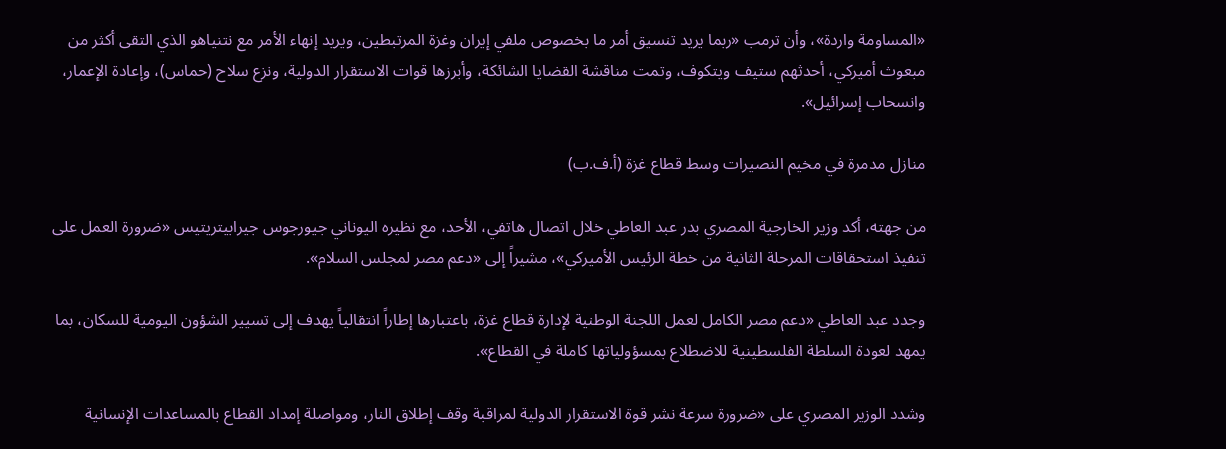«المساومة واردة»، وأن ترمب «ربما يريد تنسيق أمر ما بخصوص ملفي إيران وغزة المرتبطين، ويريد إنهاء الأمر مع نتنياهو الذي التقى أكثر من مبعوث أميركي، أحدثهم ستيف ويتكوف، وتمت مناقشة القضايا الشائكة، وأبرزها قوات الاستقرار الدولية، ونزع سلاح (حماس)، وإعادة الإعمار، وانسحاب إسرائيل».

منازل مدمرة في مخيم النصيرات وسط قطاع غزة (أ.ف.ب)

من جهته، أكد وزير الخارجية المصري بدر عبد العاطي خلال اتصال هاتفي، الأحد، مع نظيره اليوناني جيورجوس جيرابيتريتيس «ضرورة العمل على تنفيذ استحقاقات المرحلة الثانية من خطة الرئيس الأميركي»، مشيراً إلى «دعم مصر لمجلس السلام».

وجدد عبد العاطي «دعم مصر الكامل لعمل اللجنة الوطنية لإدارة قطاع غزة، باعتبارها إطاراً انتقالياً يهدف إلى تسيير الشؤون اليومية للسكان، بما يمهد لعودة السلطة الفلسطينية للاضطلاع بمسؤولياتها كاملة في القطاع».

وشدد الوزير المصري على «ضرورة سرعة نشر قوة الاستقرار الدولية لمراقبة وقف إطلاق النار، ومواصلة إمداد القطاع بالمساعدات الإنسانية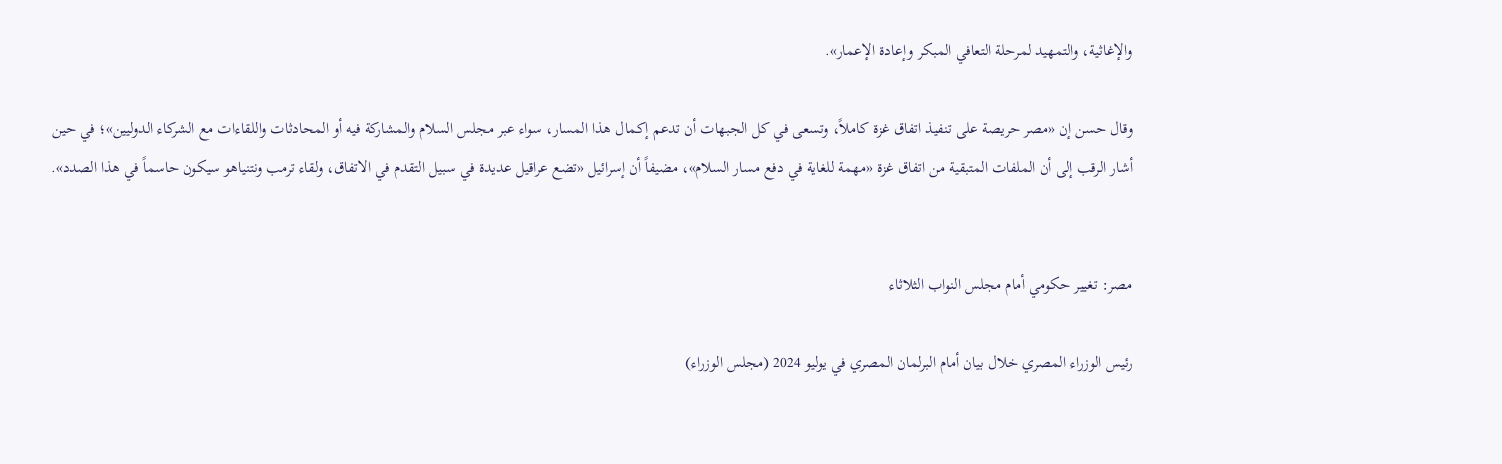والإغاثية، والتمهيد لمرحلة التعافي المبكر وإعادة الإعمار».

وقال حسن إن «مصر حريصة على تنفيذ اتفاق غزة كاملاً، وتسعى في كل الجبهات أن تدعم إكمال هذا المسار، سواء عبر مجلس السلام والمشاركة فيه أو المحادثات واللقاءات مع الشركاء الدوليين»؛ في حين أشار الرقب إلى أن الملفات المتبقية من اتفاق غزة «مهمة للغاية في دفع مسار السلام»، مضيفاً أن إسرائيل «تضع عراقيل عديدة في سبيل التقدم في الاتفاق، ولقاء ترمب ونتنياهو سيكون حاسماً في هذا الصدد».


مصر: تغيير حكومي أمام مجلس النواب الثلاثاء

رئيس الوزراء المصري خلال بيان أمام البرلمان المصري في يوليو 2024 (مجلس الوزراء)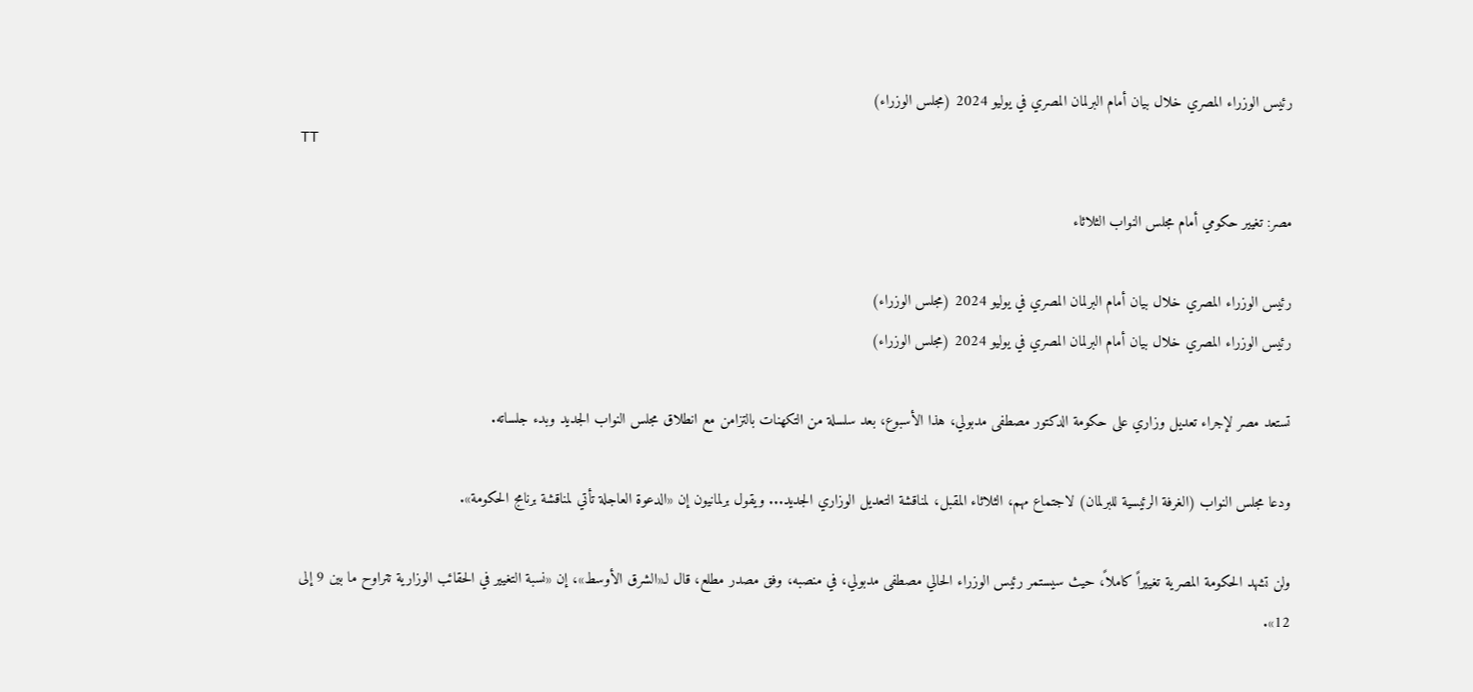رئيس الوزراء المصري خلال بيان أمام البرلمان المصري في يوليو 2024 (مجلس الوزراء)
TT

مصر: تغيير حكومي أمام مجلس النواب الثلاثاء

رئيس الوزراء المصري خلال بيان أمام البرلمان المصري في يوليو 2024 (مجلس الوزراء)
رئيس الوزراء المصري خلال بيان أمام البرلمان المصري في يوليو 2024 (مجلس الوزراء)

تستعد مصر لإجراء تعديل وزاري على حكومة الدكتور مصطفى مدبولي، هذا الأسبوع، بعد سلسلة من التكهنات بالتزامن مع انطلاق مجلس النواب الجديد وبدء جلساته.

ودعا مجلس النواب (الغرفة الرئيسية للبرلمان) لاجتماع مهم، الثلاثاء المقبل، لمناقشة التعديل الوزاري الجديد... ويقول برلمانيون إن «الدعوة العاجلة تأتي لمناقشة برنامج الحكومة».

ولن تشهد الحكومة المصرية تغييراً كاملاً، حيث سيستمر رئيس الوزراء الحالي مصطفى مدبولي، في منصبه، وفق مصدر مطلع، قال لـ«الشرق الأوسط»، إن «نسبة التغيير في الحقائب الوزارية تتراوح ما بين 9 إلى 12».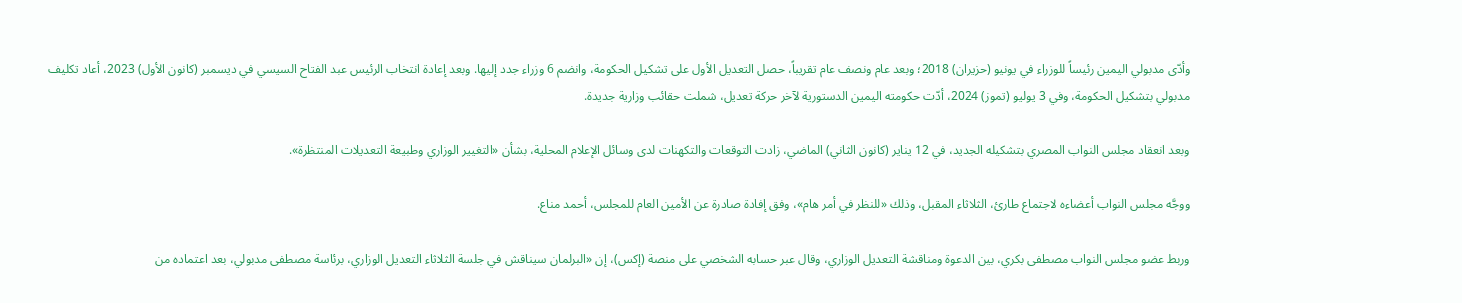وأدّى مدبولي اليمين رئيساً للوزراء في يونيو (حزيران) 2018؛ وبعد عام ونصف عام تقريباً، حصل التعديل الأول على تشكيل الحكومة، وانضم 6 وزراء جدد إليها. وبعد إعادة انتخاب الرئيس عبد الفتاح السيسي في ديسمبر (كانون الأول) 2023، أعاد تكليف مدبولي بتشكيل الحكومة، وفي 3 يوليو (تموز) 2024، أدّت حكومته اليمين الدستورية لآخر حركة تعديل، شملت حقائب وزارية جديدة.

وبعد انعقاد مجلس النواب المصري بتشكيله الجديد، في 12 يناير (كانون الثاني) الماضي، زادت التوقعات والتكهنات لدى وسائل الإعلام المحلية، بشأن «التغيير الوزاري وطبيعة التعديلات المنتظرة».

ووجَّه مجلس النواب أعضاءه لاجتماع طارئ، الثلاثاء المقبل، وذلك «للنظر في أمر هام»، وفق إفادة صادرة عن الأمين العام للمجلس، أحمد مناع.

وربط عضو مجلس النواب مصطفى بكري، بين الدعوة ومناقشة التعديل الوزاري، وقال عبر حسابه الشخصي على منصة (إكس)، إن «البرلمان سيناقش في جلسة الثلاثاء التعديل الوزاري، برئاسة مصطفى مدبولي، بعد اعتماده من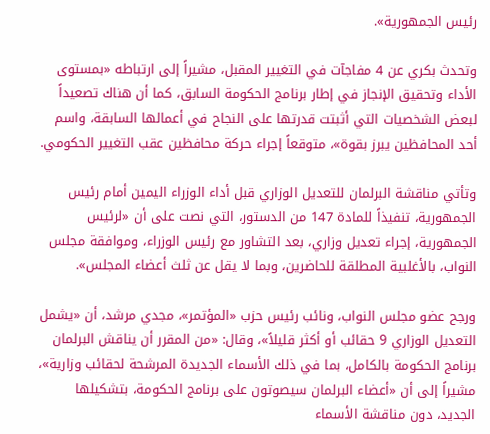رئيس الجمهورية».

وتحدث بكري عن 4 مفاجآت في التغيير المقبل، مشيراً إلى ارتباطه «بمستوى الأداء وتحقيق الإنجاز في إطار برنامج الحكومة السابق، كما أن هناك تصعيداً لبعض الشخصيات التي أثبتت قدرتها على النجاح في أعمالها السابقة، واسم أحد المحافظين يبرز بقوة»، متوقعاً إجراء حركة محافظين عقب التغيير الحكومي.

وتأتي مناقشة البرلمان للتعديل الوزاري قبل أداء الوزراء اليمين أمام رئيس الجمهورية، تنفيذاً للمادة 147 من الدستور، التي نصت على أن «لرئيس الجمهورية، إجراء تعديل وزاري، بعد التشاور مع رئيس الوزراء، وموافقة مجلس النواب، بالأغلبية المطلقة للحاضرين، وبما لا يقل عن ثلث أعضاء المجلس».

ورجح عضو مجلس النواب، ونائب رئيس حزب «المؤتمر»، مجدي مرشد، أن «يشمل التعديل الوزاري 9 حقائب أو أكثر قليلاً»، وقال: «من المقرر أن يناقش البرلمان برنامج الحكومة بالكامل، بما في ذلك الأسماء الجديدة المرشحة لحقائب وزارية»، مشيراً إلى أن «أعضاء البرلمان سيصوتون على برنامج الحكومة، بتشكيلها الجديد، دون مناقشة الأسماء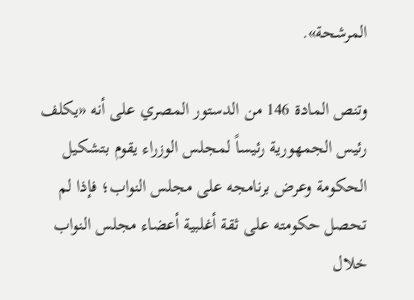المرشحة».

وتنص المادة 146 من الدستور المصري على أنه «يكلف رئيس الجمهورية رئيساً لمجلس الوزراء يقوم بتشكيل الحكومة وعرض برنامجه على مجلس النواب؛ فإذا لم تحصل حكومته على ثقة أغلبية أعضاء مجلس النواب خلال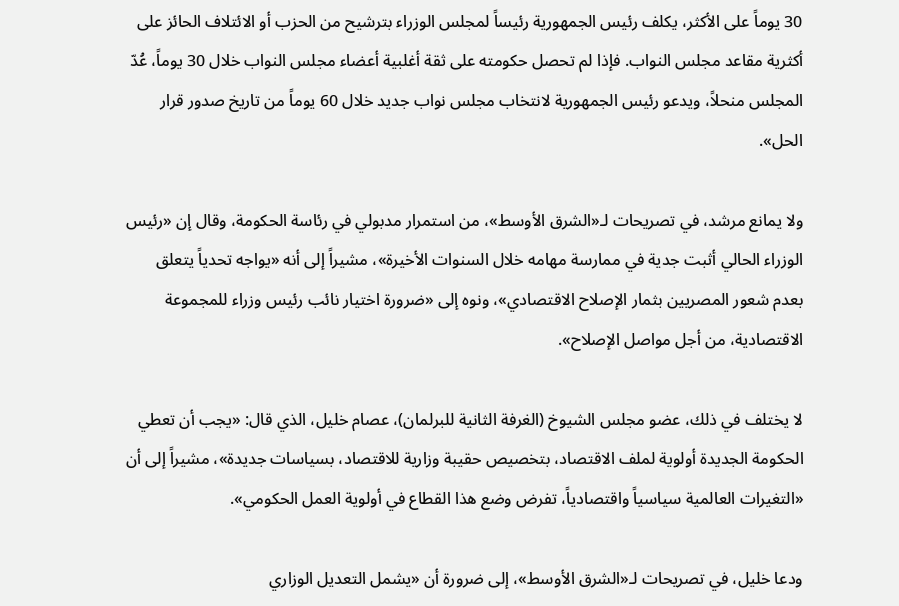30 يوماً على الأكثر، يكلف رئيس الجمهورية رئيساً لمجلس الوزراء بترشيح من الحزب أو الائتلاف الحائز على أكثرية مقاعد مجلس النواب. فإذا لم تحصل حكومته على ثقة أغلبية أعضاء مجلس النواب خلال 30 يوماً، عُدّ المجلس منحلاً، ويدعو رئيس الجمهورية لانتخاب مجلس نواب جديد خلال 60 يوماً من تاريخ صدور قرار الحل».

ولا يمانع مرشد، في تصريحات لـ«الشرق الأوسط»، من استمرار مدبولي في رئاسة الحكومة، وقال إن «رئيس الوزراء الحالي أثبت جدية في ممارسة مهامه خلال السنوات الأخيرة»، مشيراً إلى أنه «يواجه تحدياً يتعلق بعدم شعور المصريين بثمار الإصلاح الاقتصادي»، ونوه إلى «ضرورة اختيار نائب رئيس وزراء للمجموعة الاقتصادية، من أجل مواصل الإصلاح».

لا يختلف في ذلك، عضو مجلس الشيوخ (الغرفة الثانية للبرلمان)، عصام خليل، الذي قال: «يجب أن تعطي الحكومة الجديدة أولوية لملف الاقتصاد، بتخصيص حقيبة وزارية للاقتصاد، بسياسات جديدة»، مشيراً إلى أن «التغيرات العالمية سياسياً واقتصادياً، تفرض وضع هذا القطاع في أولوية العمل الحكومي».

ودعا خليل، في تصريحات لـ«الشرق الأوسط»، إلى ضرورة أن «يشمل التعديل الوزاري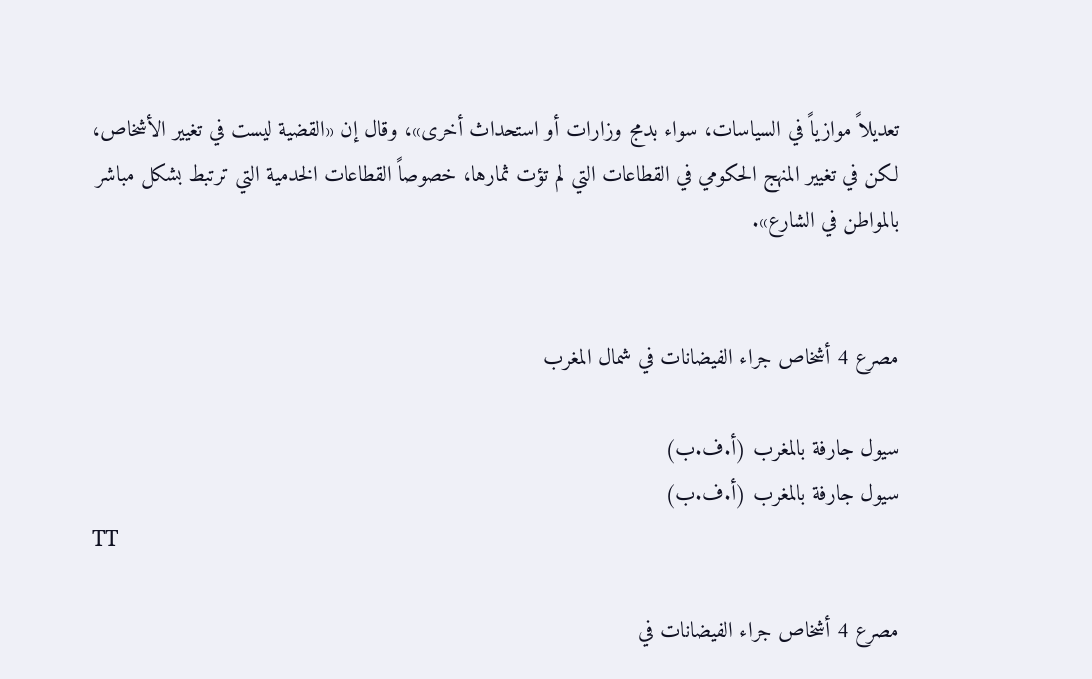تعديلاً موازياً في السياسات، سواء بدمج وزارات أو استحداث أخرى»، وقال إن «القضية ليست في تغيير الأشخاص، لكن في تغيير المنهج الحكومي في القطاعات التي لم تؤت ثمارها، خصوصاً القطاعات الخدمية التي ترتبط بشكل مباشر بالمواطن في الشارع».


مصرع 4 أشخاص جراء الفيضانات في شمال المغرب

سيول جارفة بالمغرب (أ.ف.ب)
سيول جارفة بالمغرب (أ.ف.ب)
TT

مصرع 4 أشخاص جراء الفيضانات في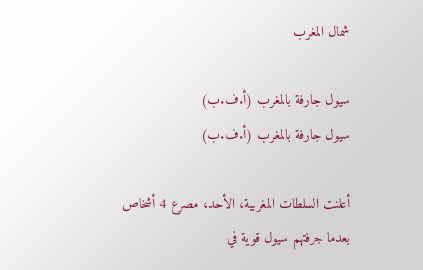شمال المغرب

سيول جارفة بالمغرب (أ.ف.ب)
سيول جارفة بالمغرب (أ.ف.ب)

أعلنت السلطات المغربية، الأحد، مصرع 4 أشخاص بعدما جرفتهم سيول قوية في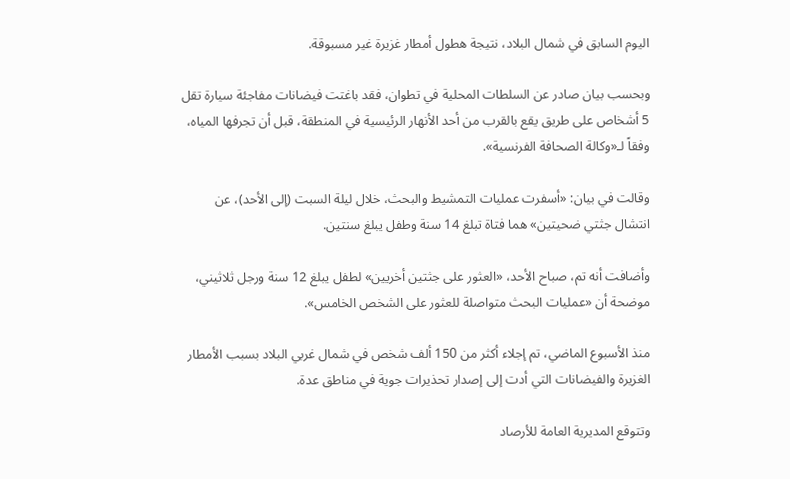اليوم السابق في شمال البلاد، نتيجة هطول أمطار غزيرة غير مسبوقة.

وبحسب بيان صادر عن السلطات المحلية في تطوان، فقد باغتت فيضانات مفاجئة سيارة تقل 5 أشخاص على طريق يقع بالقرب من أحد الأنهار الرئيسية في المنطقة، قبل أن تجرفها المياه، وفقاً لـ«وكالة الصحافة الفرنسية».

وقالت في بيان: «أسفرت عمليات التمشيط والبحث، خلال ليلة السبت (إلى الأحد)، عن انتشال جثتي ضحيتين» هما فتاة تبلغ 14 سنة وطفل يبلغ سنتين.

وأضافت أنه تم، صباح الأحد، «العثور على جثتين أخريين» لطفل يبلغ 12 سنة ورجل ثلاثيني، موضحة أن «عمليات البحث متواصلة للعثور على الشخص الخامس».

منذ الأسبوع الماضي، تم إجلاء أكثر من 150 ألف شخص في شمال غربي البلاد بسبب الأمطار الغزيرة والفيضانات التي أدت إلى إصدار تحذيرات جوية في مناطق عدة.

وتتوقع المديرية العامة للأرصاد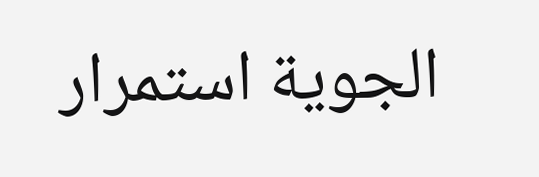الجوية استمرار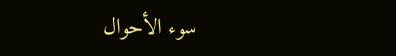سوء الأحوال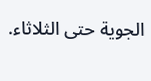الجوية حتى الثلاثاء.